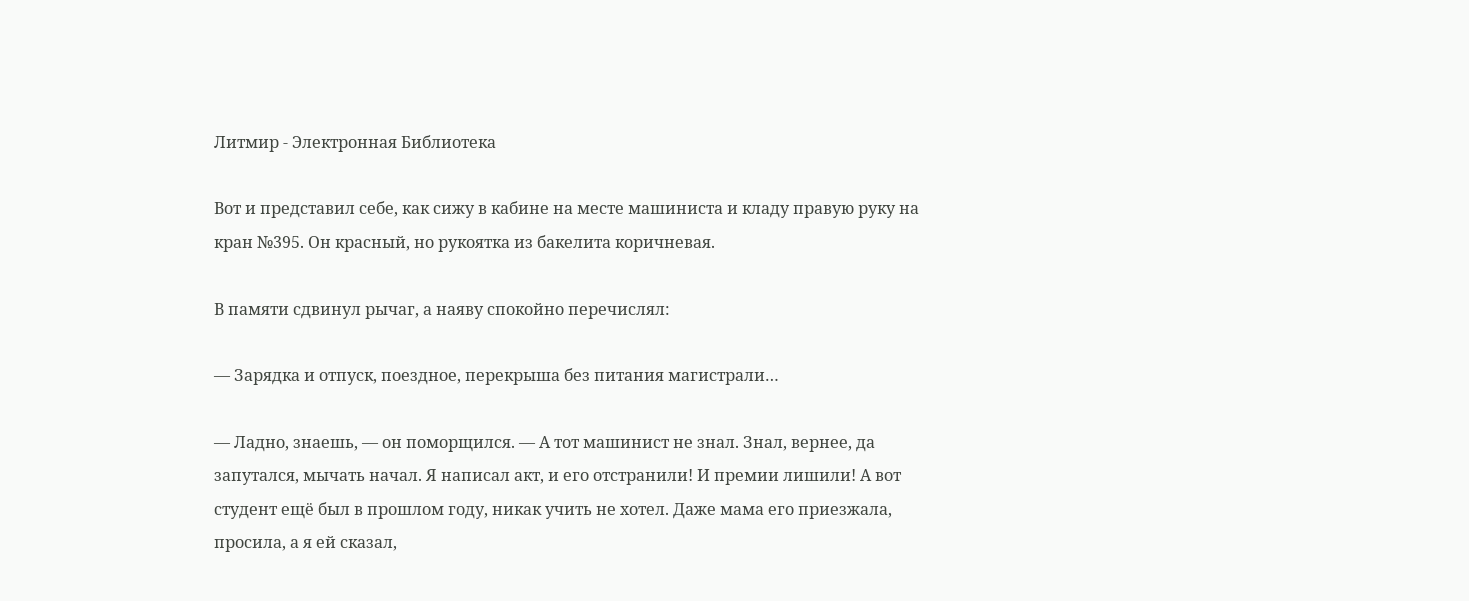Литмир - Электронная Библиотека

Вот и представил себе, как сижу в кабине на месте машиниста и кладу правую руку на кран №395. Он красный, но рукоятка из бакелита коричневая.

В памяти сдвинул рычаг, а наяву спокойно перечислял:

— Зарядка и отпуск, поездное, перекрыша без питания магистрали…

— Ладно, знаешь, — он поморщился. — А тот машинист не знал. Знал, вернее, да запутался, мычать начал. Я написал акт, и его отстранили! И премии лишили! А вот студент ещё был в прошлом году, никак учить не хотел. Даже мама его приезжала, просила, а я ей сказал,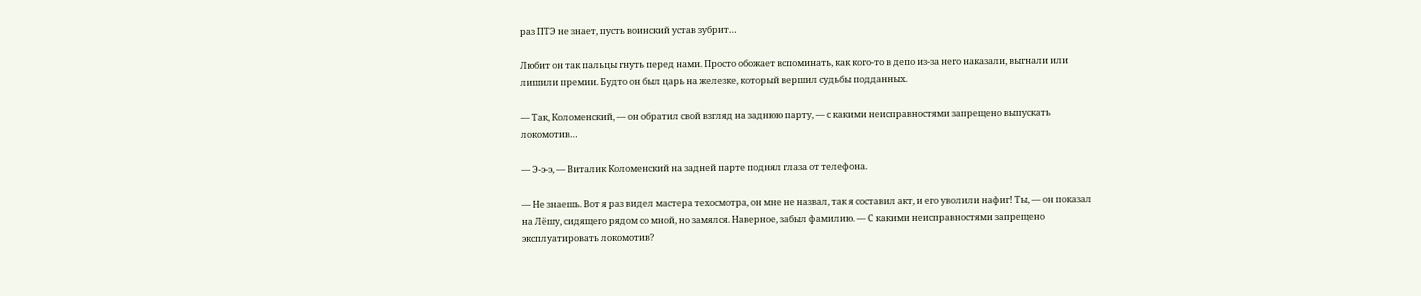раз ПТЭ не знает, пусть воинский устав зубрит…

Любит он так пальцы гнуть перед нами. Просто обожает вспоминать, как кого-то в депо из-за него наказали, выгнали или лишили премии. Будто он был царь на железке, который вершил судьбы подданных.

— Так, Коломенский, — он обратил свой взгляд на заднюю парту, — с какими неисправностями запрещено выпускать локомотив…

— Э-э-э, — Виталик Коломенский на задней парте поднял глаза от телефона.

— Не знаешь. Вот я раз видел мастера техосмотра, он мне не назвал, так я составил акт, и его уволили нафиг! Ты, — он показал на Лёшу, сидящего рядом со мной, но замялся. Наверное, забыл фамилию. — С какими неисправностями запрещено эксплуатировать локомотив?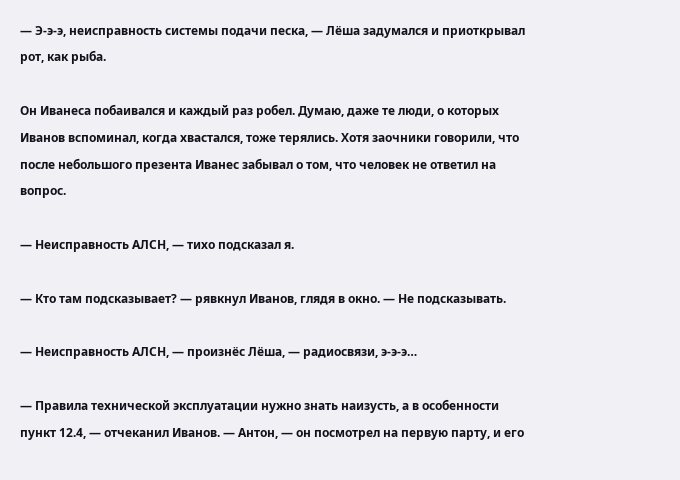— Э-э-э, неисправность системы подачи песка, — Лёша задумался и приоткрывал рот, как рыба.

Он Иванеса побаивался и каждый раз робел. Думаю, даже те люди, о которых Иванов вспоминал, когда хвастался, тоже терялись. Хотя заочники говорили, что после небольшого презента Иванес забывал о том, что человек не ответил на вопрос.

— Неисправность АЛСН, — тихо подсказал я.

— Кто там подсказывает? — рявкнул Иванов, глядя в окно. — Не подсказывать.

— Неисправность АЛСН, — произнёс Лёша, — радиосвязи, э-э-э…

— Правила технической эксплуатации нужно знать наизусть, а в особенности пункт 12.4, — отчеканил Иванов. — Антон, — он посмотрел на первую парту, и его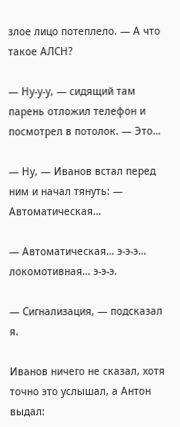злое лицо потеплело. — А что такое АЛСН?

— Ну-у-у, — сидящий там парень отложил телефон и посмотрел в потолок. — Это…

— Ну, — Иванов встал перед ним и начал тянуть: — Автоматическая…

— Автоматическая… э-э-э… локомотивная… э-э-э.

— Сигнализация, — подсказал я.

Иванов ничего не сказал, хотя точно это услышал, а Антон выдал: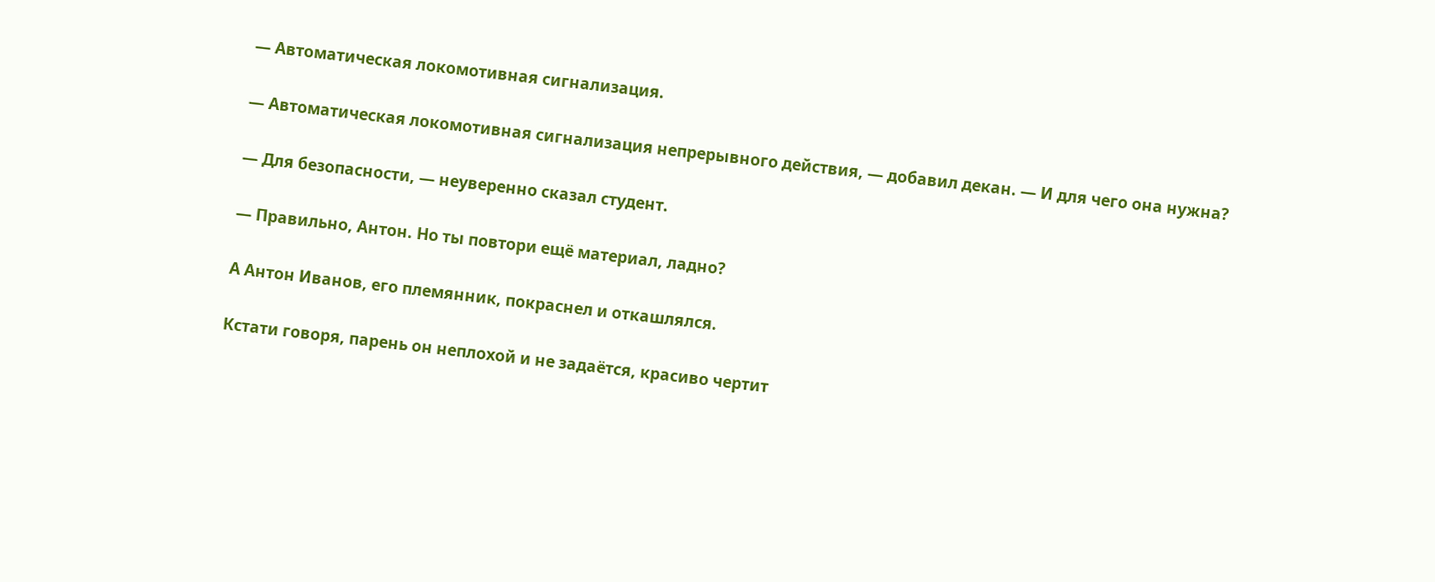— Автоматическая локомотивная сигнализация.

— Автоматическая локомотивная сигнализация непрерывного действия, — добавил декан. — И для чего она нужна?

— Для безопасности, — неуверенно сказал студент.

— Правильно, Антон. Но ты повтори ещё материал, ладно?

А Антон Иванов, его племянник, покраснел и откашлялся.

Кстати говоря, парень он неплохой и не задаётся, красиво чертит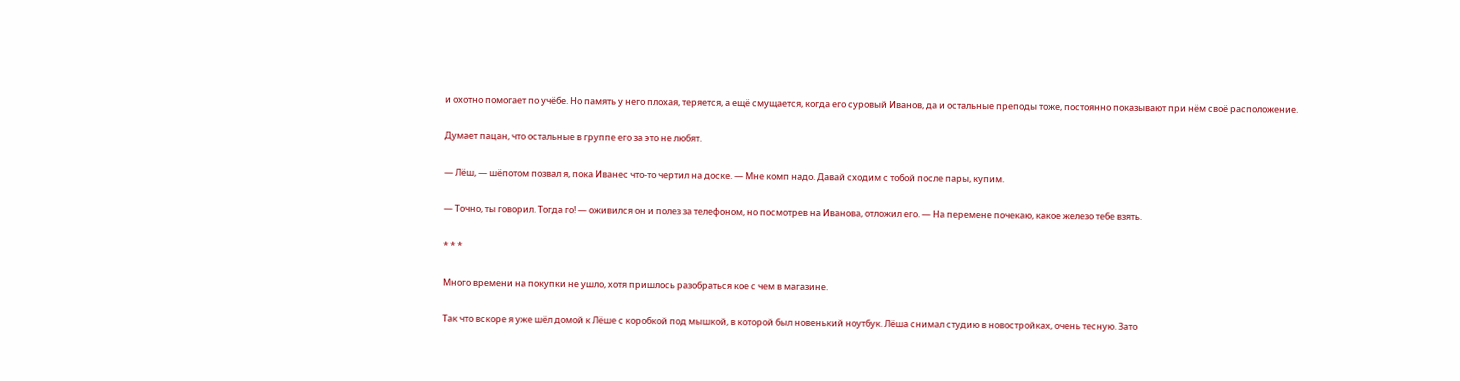и охотно помогает по учёбе. Но память у него плохая, теряется, а ещё смущается, когда его суровый Иванов, да и остальные преподы тоже, постоянно показывают при нём своё расположение.

Думает пацан, что остальные в группе его за это не любят.

— Лёш, — шёпотом позвал я, пока Иванес что-то чертил на доске. — Мне комп надо. Давай сходим с тобой после пары, купим.

— Точно, ты говорил. Тогда го! — оживился он и полез за телефоном, но посмотрев на Иванова, отложил его. — На перемене почекаю, какое железо тебе взять.

* * *

Много времени на покупки не ушло, хотя пришлось разобраться кое с чем в магазине.

Так что вскоре я уже шёл домой к Лёше с коробкой под мышкой, в которой был новенький ноутбук. Лёша снимал студию в новостройках, очень тесную. Зато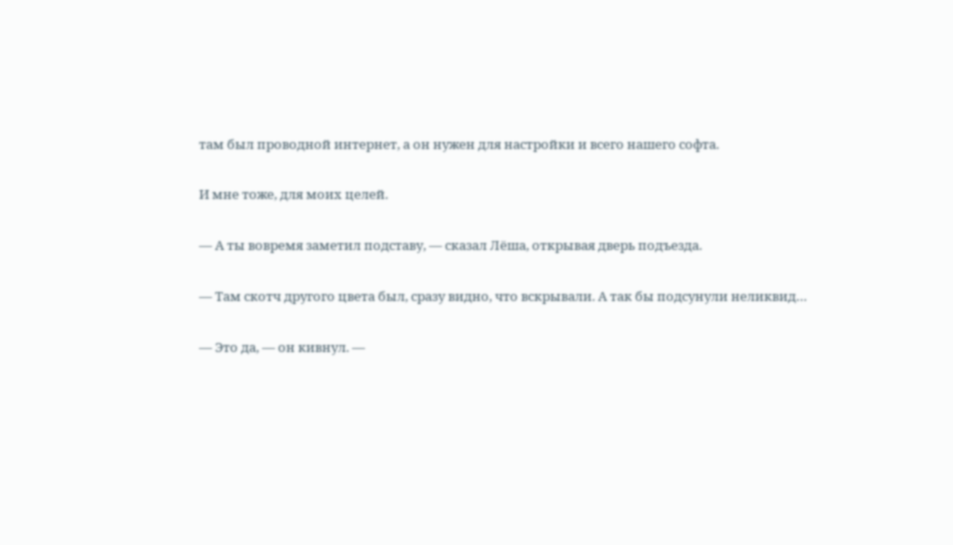там был проводной интернет, а он нужен для настройки и всего нашего софта.

И мне тоже, для моих целей.

— А ты вовремя заметил подставу, — сказал Лёша, открывая дверь подъезда.

— Там скотч другого цвета был, сразу видно, что вскрывали. А так бы подсунули неликвид…

— Это да, — он кивнул. —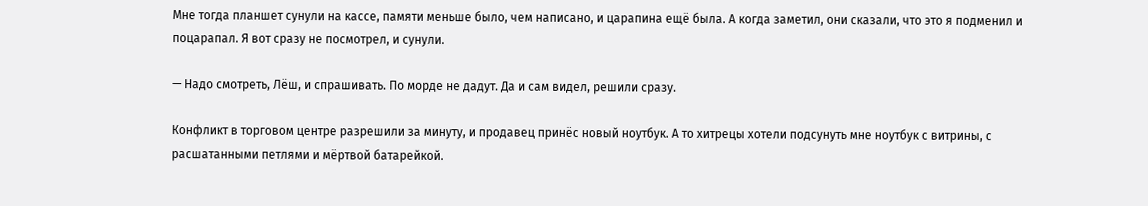Мне тогда планшет сунули на кассе, памяти меньше было, чем написано, и царапина ещё была. А когда заметил, они сказали, что это я подменил и поцарапал. Я вот сразу не посмотрел, и сунули.

— Надо смотреть, Лёш, и спрашивать. По морде не дадут. Да и сам видел, решили сразу.

Конфликт в торговом центре разрешили за минуту, и продавец принёс новый ноутбук. А то хитрецы хотели подсунуть мне ноутбук с витрины, с расшатанными петлями и мёртвой батарейкой.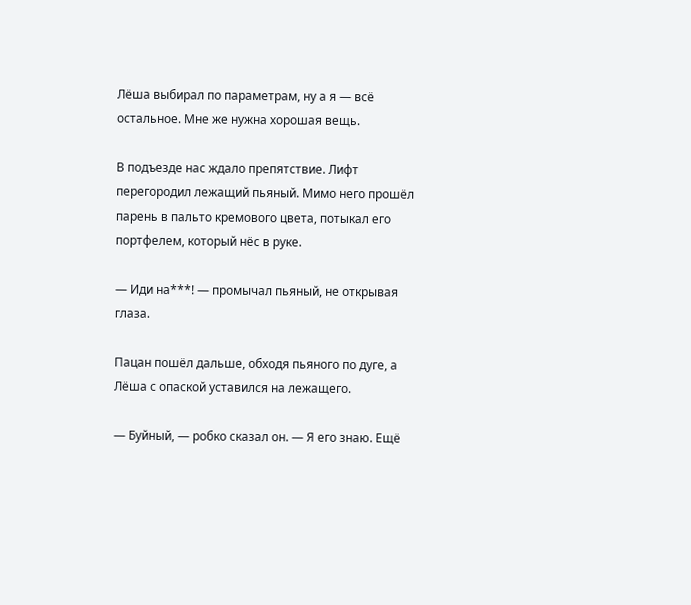Лёша выбирал по параметрам, ну а я — всё остальное. Мне же нужна хорошая вещь.

В подъезде нас ждало препятствие. Лифт перегородил лежащий пьяный. Мимо него прошёл парень в пальто кремового цвета, потыкал его портфелем, который нёс в руке.

— Иди на***! — промычал пьяный, не открывая глаза.

Пацан пошёл дальше, обходя пьяного по дуге, а Лёша с опаской уставился на лежащего.

— Буйный, — робко сказал он. — Я его знаю. Ещё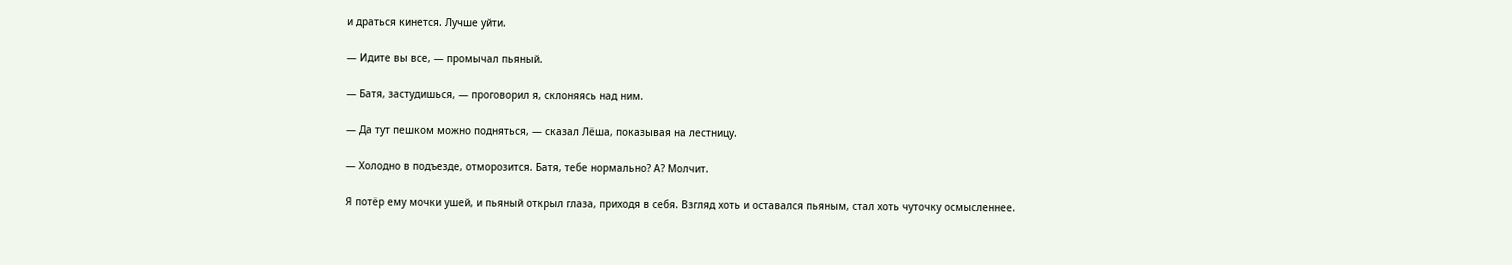и драться кинется. Лучше уйти.

— Идите вы все, — промычал пьяный.

— Батя, застудишься, — проговорил я, склоняясь над ним.

— Да тут пешком можно подняться, — сказал Лёша, показывая на лестницу.

— Холодно в подъезде, отморозится. Батя, тебе нормально? А? Молчит.

Я потёр ему мочки ушей, и пьяный открыл глаза, приходя в себя. Взгляд хоть и оставался пьяным, стал хоть чуточку осмысленнее.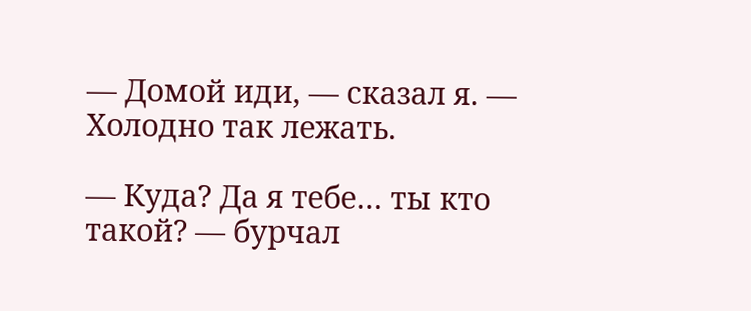— Домой иди, — сказал я. — Холодно так лежать.

— Куда? Да я тебе… ты кто такой? — бурчал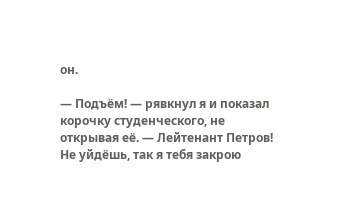он.

— Подъём! — рявкнул я и показал корочку студенческого, не открывая её. — Лейтенант Петров! Не уйдёшь, так я тебя закрою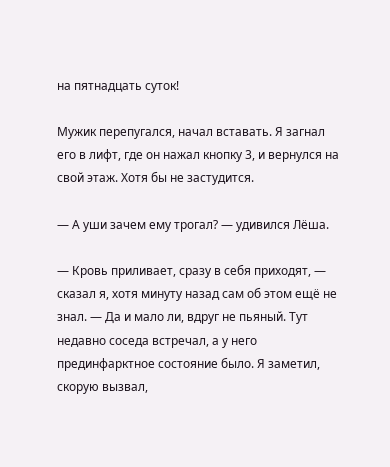на пятнадцать суток!

Мужик перепугался, начал вставать. Я загнал его в лифт, где он нажал кнопку 3, и вернулся на свой этаж. Хотя бы не застудится.

— А уши зачем ему трогал? — удивился Лёша.

— Кровь приливает, сразу в себя приходят, — сказал я, хотя минуту назад сам об этом ещё не знал. — Да и мало ли, вдруг не пьяный. Тут недавно соседа встречал, а у него прединфарктное состояние было. Я заметил, скорую вызвал,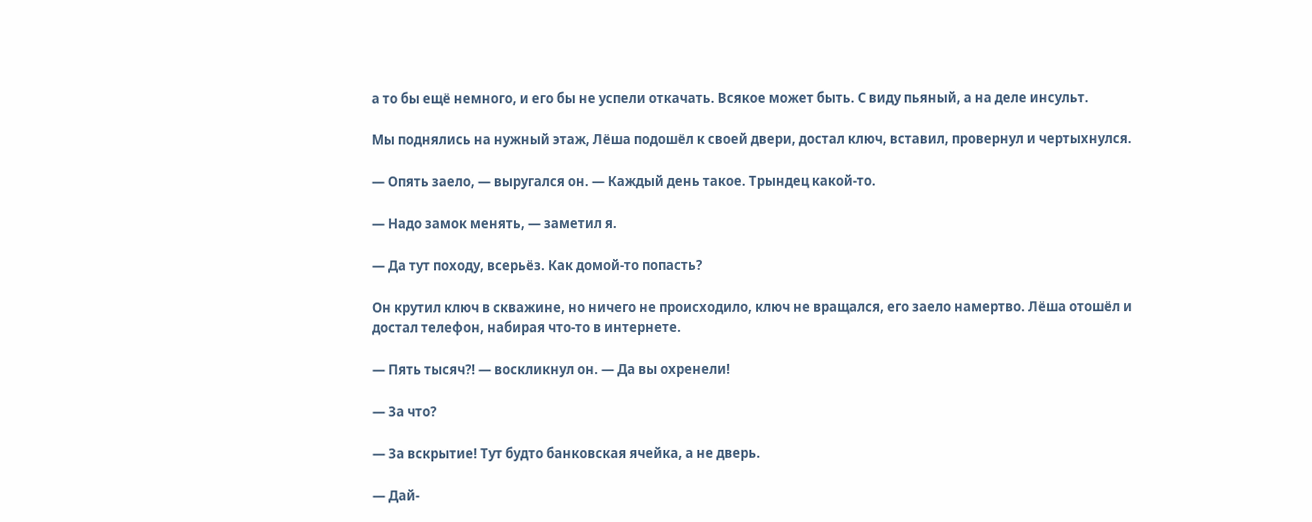а то бы ещё немного, и его бы не успели откачать. Всякое может быть. С виду пьяный, а на деле инсульт.

Мы поднялись на нужный этаж, Лёша подошёл к своей двери, достал ключ, вставил, провернул и чертыхнулся.

— Опять заело, — выругался он. — Каждый день такое. Трындец какой-то.

— Надо замок менять, — заметил я.

— Да тут походу, всерьёз. Как домой-то попасть?

Он крутил ключ в скважине, но ничего не происходило, ключ не вращался, его заело намертво. Лёша отошёл и достал телефон, набирая что-то в интернете.

— Пять тысяч⁈ — воскликнул он. — Да вы охренели!

— За что?

— За вскрытие! Тут будто банковская ячейка, а не дверь.

— Дай-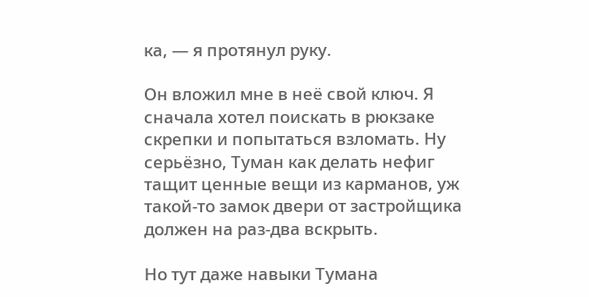ка, — я протянул руку.

Он вложил мне в неё свой ключ. Я сначала хотел поискать в рюкзаке скрепки и попытаться взломать. Ну серьёзно, Туман как делать нефиг тащит ценные вещи из карманов, уж такой-то замок двери от застройщика должен на раз-два вскрыть.

Но тут даже навыки Тумана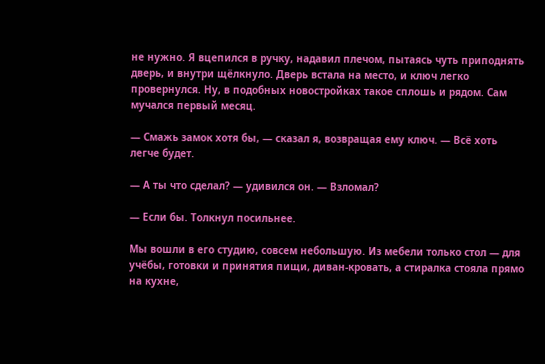не нужно. Я вцепился в ручку, надавил плечом, пытаясь чуть приподнять дверь, и внутри щёлкнуло. Дверь встала на место, и ключ легко провернулся. Ну, в подобных новостройках такое сплошь и рядом. Сам мучался первый месяц.

— Смажь замок хотя бы, — сказал я, возвращая ему ключ. — Всё хоть легче будет.

— А ты что сделал? — удивился он. — Взломал?

— Если бы. Толкнул посильнее.

Мы вошли в его студию, совсем небольшую. Из мебели только стол — для учёбы, готовки и принятия пищи, диван-кровать, а стиралка стояла прямо на кухне,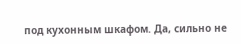под кухонным шкафом. Да, сильно не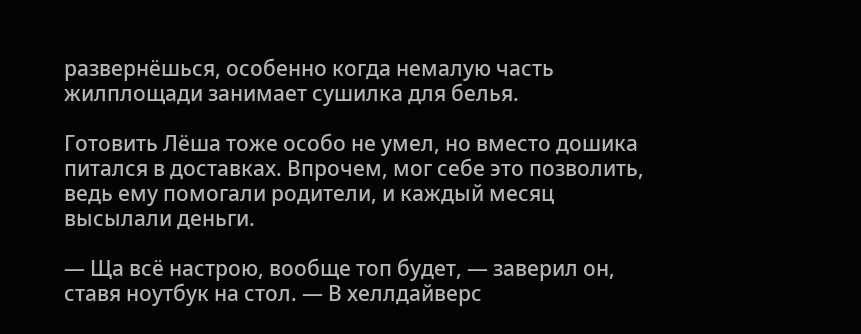развернёшься, особенно когда немалую часть жилплощади занимает сушилка для белья.

Готовить Лёша тоже особо не умел, но вместо дошика питался в доставках. Впрочем, мог себе это позволить, ведь ему помогали родители, и каждый месяц высылали деньги.

— Ща всё настрою, вообще топ будет, — заверил он, ставя ноутбук на стол. — В хеллдайверс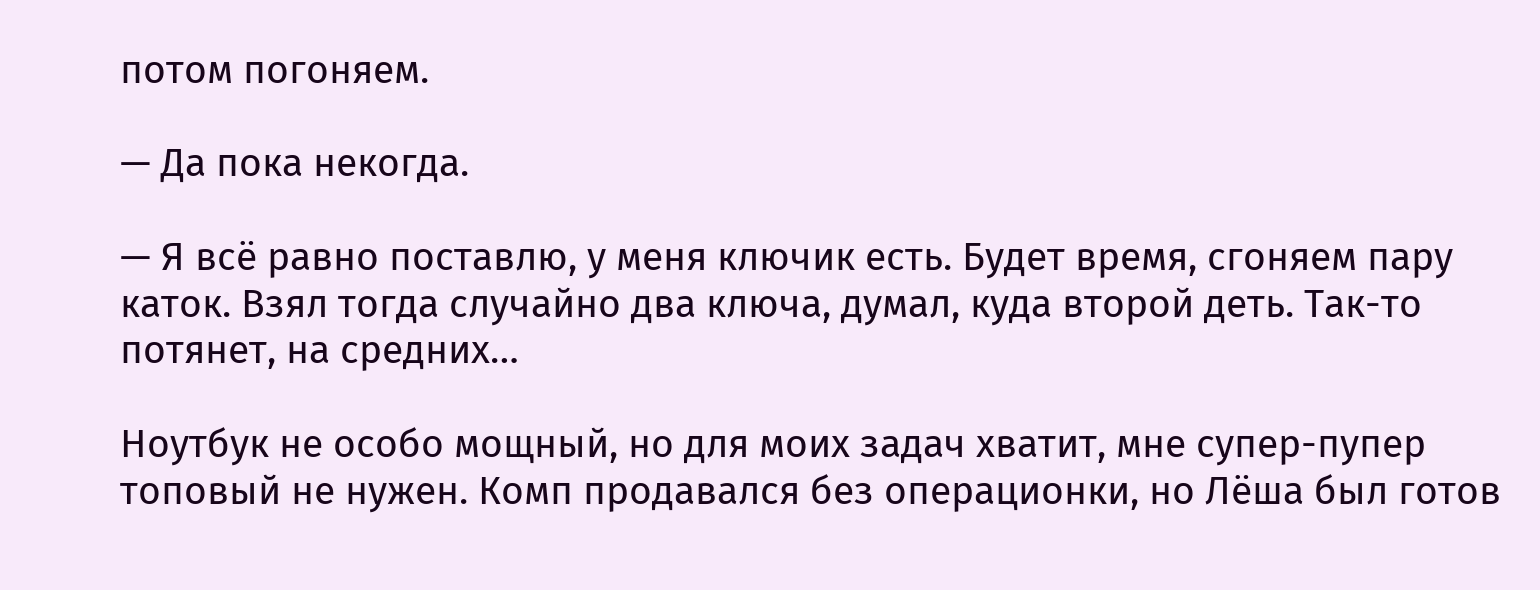потом погоняем.

— Да пока некогда.

— Я всё равно поставлю, у меня ключик есть. Будет время, сгоняем пару каток. Взял тогда случайно два ключа, думал, куда второй деть. Так-то потянет, на средних…

Ноутбук не особо мощный, но для моих задач хватит, мне супер-пупер топовый не нужен. Комп продавался без операционки, но Лёша был готов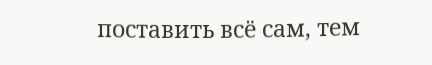поставить всё сам, тем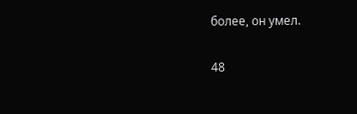более, он умел.

48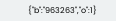{"b":"963263","o":1}